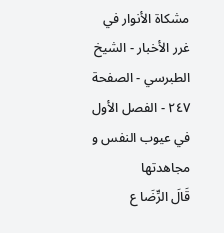مشكاة الأنوار في غرر الأخبار - الشيخ الطبرسي - الصفحة ٢٤٧ - الفصل الأول في عيوب النفس و مجاهدتها
قَالَ الرِّضَا ع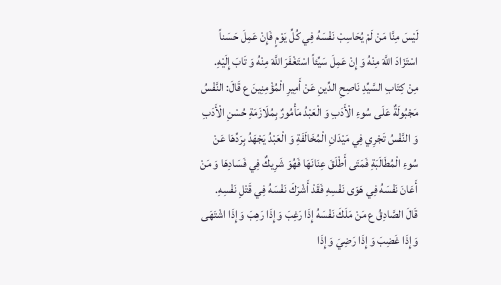لَيْسَ مِنَّا مَنْ لَمْ يُحَاسِبْ نَفْسَهُ فِي كُلِّ يَوْمٍ فَإِنْ عَمِلَ حَسَناً اسْتَزَادَ اللَّهَ مِنْهُ وَ إِنْ عَمِلَ سَيِّئاً اسْتَغْفَرَ اللَّهَ مِنْهُ وَ تَابَ إِلَيْهِ.
مِنْ كِتَابِ السَّيِّدِ نَاصِحِ الدِّينِ عَنْ أَمِيرِ الْمُؤْمِنِينَ ع قَالَ: النَّفْسُ مَجْبُولَةٌ عَلَى سُوءِ الْأَدَبِ وَ الْعَبْدُ مَأْمُورٌ بِمُلَازَمَةِ حُسْنِ الْأَدَبِ وَ النَّفْسُ تَجْرِي فِي مَيْدَانِ الْمُخَالَفَةِ وَ الْعَبْدُ يَجْهَدُ بِرَدِّهَا عَنْ سُوءِ الْمُطَالَبَةِ فَمَتَى أَطْلَقَ عِنَانَهَا فَهُوَ شَرِيكٌ فِي فَسَادِهَا وَ مَنْ أَعَانَ نَفْسَهُ فِي هَوَى نَفْسِهِ فَقَدْ أَشْرَكَ نَفْسَهُ فِي قَتْلِ نَفْسِهِ.
قَالَ الصَّادِقُ ع مَنْ مَلَكَ نَفْسَهُ إِذَا رَغِبَ وَ إِذَا رَهِبَ وَ إِذَا اشْتَهَى وَ إِذَا غَضِبَ وَ إِذَا رَضِيَ وَ إِذَا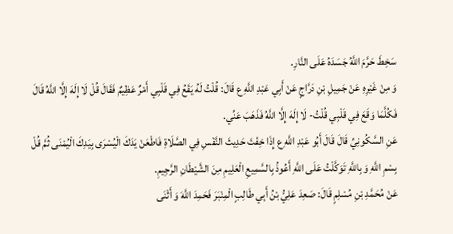سَخِطَ حَرَّمَ اللَّهُ جَسَدَهُ عَلَى النَّارِ.
وَ مِنْ غَيْرِهِ عَنْ جَمِيلِ بْنِ دَرَّاجٍ عَنْ أَبِي عَبْدِ اللَّهِ ع قَالَ: قُلْتُ لَهُ يَقَعُ فِي قَلْبِي أَمْرٌ عَظِيمٌ فَقَالَ قُلْ لَا إِلَهَ إِلَّا اللَّهُ قَالَ فَكُلَّمَا وَقَعَ فِي قَلْبِي قُلْتُ- لَا إِلَهَ إِلَّا اللَّهُ فَذَهَبَ عَنِّي.
عَنِ السَّكُونِيِّ قَالَ قَالَ أَبُو عَبْدِ اللَّهِ ع إِذَا خِفْتَ حَدِيثَ النَّفْسِ فِي الصَّلَاةِ فَاطْعَنْ يَدَكَ الْيُسْرَى بِيَدِكَ الْيُمْنَى ثُمَّ قُلْ بِسْمِ اللَّهِ وَ بِاللَّهِ تَوَكَّلْتُ عَلَى اللَّهِ أَعُوذُ بِالسَّمِيعِ الْعَلِيمِ مِنَ الشَّيْطَانِ الرَّجِيمِ.
عَنْ مُحَمَّدِ بْنِ مُسْلِمٍ قَالَ: صَعِدَ عَلِيُّ بْنُ أَبِي طَالِبٍ الْمِنْبَرَ فَحَمِدَ اللَّهَ وَ أَثْنَى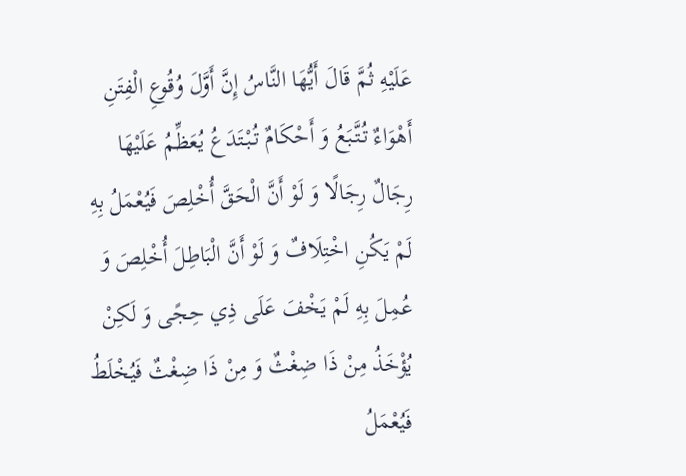عَلَيْهِ ثُمَّ قَالَ أَيُّهَا النَّاسُ إِنَّ أَوَّلَ وُقُوعِ الْفِتَنِ أَهْوَاءٌ تُتَّبَعُ وَ أَحْكَامٌ تُبْتَدَعُ يُعَظِّمُ عَلَيْهَا رِجَالٌ رِجَالًا وَ لَوْ أَنَّ الْحَقَّ أُخْلِصَ فَيُعْمَلُ بِهِ لَمْ يَكُنِ اخْتِلَافٌ وَ لَوْ أَنَّ الْبَاطِلَ أُخْلِصَ وَ عُمِلَ بِهِ لَمْ يَخْفَ عَلَى ذِي حِجًى وَ لَكِنْ يُؤْخَذُ مِنْ ذَا ضِغْثٌ وَ مِنْ ذَا ضِغْثٌ فَيُخْلَطُ فَيُعْمَلُ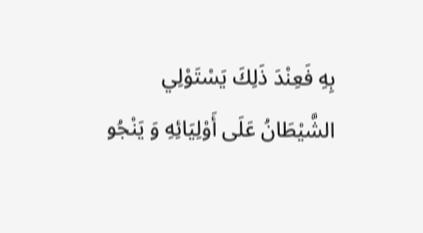بِهِ فَعِنْدَ ذَلِكَ يَسْتَوْلِي الشَّيْطَانُ عَلَى أَوْلِيَائِهِ وَ يَنْجُو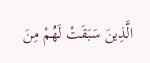الَّذِينَ سَبَقَتْ لَهُمْ مِنَ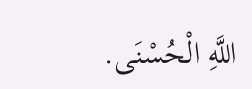اللَّهِ الْحُسْنَى.